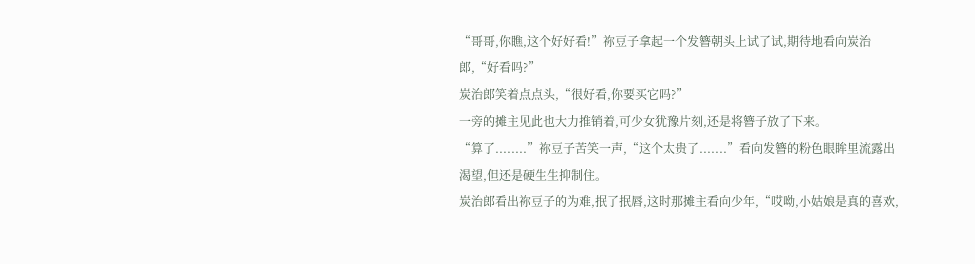“哥哥,你瞧,这个好好看!”祢豆子拿起一个发簪朝头上试了试,期待地看向炭治郎,“好看吗?”
炭治郎笑着点点头,“很好看,你要买它吗?”
一旁的摊主见此也大力推销着,可少女犹豫片刻,还是将簪子放了下来。
“算了........”祢豆子苦笑一声,“这个太贵了.......”看向发簪的粉色眼眸里流露出渴望,但还是硬生生抑制住。
炭治郎看出祢豆子的为难,抿了抿唇,这时那摊主看向少年,“哎呦,小姑娘是真的喜欢,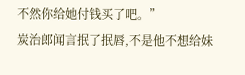不然你给她付钱买了吧。”
炭治郎闻言抿了抿唇,不是他不想给妹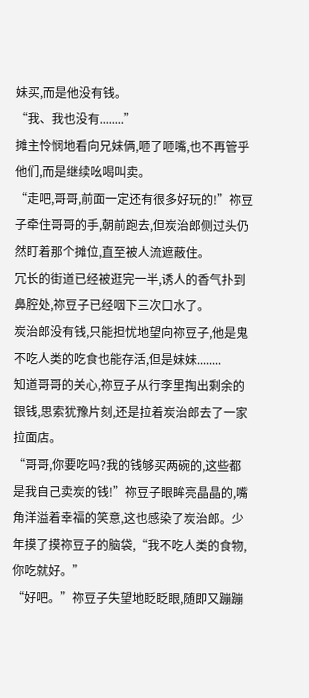妹买,而是他没有钱。
“我、我也没有........”
摊主怜悯地看向兄妹俩,咂了咂嘴,也不再管乎他们,而是继续吆喝叫卖。
“走吧,哥哥,前面一定还有很多好玩的!”祢豆子牵住哥哥的手,朝前跑去,但炭治郎侧过头仍然盯着那个摊位,直至被人流遮蔽住。
冗长的街道已经被逛完一半,诱人的香气扑到鼻腔处,祢豆子已经咽下三次口水了。
炭治郎没有钱,只能担忧地望向祢豆子,他是鬼不吃人类的吃食也能存活,但是妹妹........
知道哥哥的关心,祢豆子从行李里掏出剩余的银钱,思索犹豫片刻,还是拉着炭治郎去了一家拉面店。
“哥哥,你要吃吗?我的钱够买两碗的,这些都是我自己卖炭的钱!”祢豆子眼眸亮晶晶的,嘴角洋溢着幸福的笑意,这也感染了炭治郎。少年摸了摸祢豆子的脑袋,“我不吃人类的食物,你吃就好。”
“好吧。”祢豆子失望地眨眨眼,随即又蹦蹦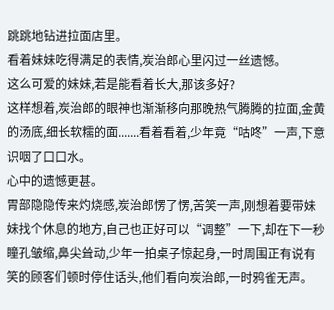跳跳地钻进拉面店里。
看着妹妹吃得满足的表情,炭治郎心里闪过一丝遗憾。
这么可爱的妹妹,若是能看着长大,那该多好?
这样想着,炭治郎的眼神也渐渐移向那晚热气腾腾的拉面,金黄的汤底,细长软糯的面.......看着看着,少年竟“咕咚”一声,下意识咽了口口水。
心中的遗憾更甚。
胃部隐隐传来灼烧感,炭治郎愣了愣,苦笑一声,刚想着要带妹妹找个休息的地方,自己也正好可以“调整”一下,却在下一秒瞳孔皱缩,鼻尖耸动,少年一拍桌子惊起身,一时周围正有说有笑的顾客们顿时停住话头,他们看向炭治郎,一时鸦雀无声。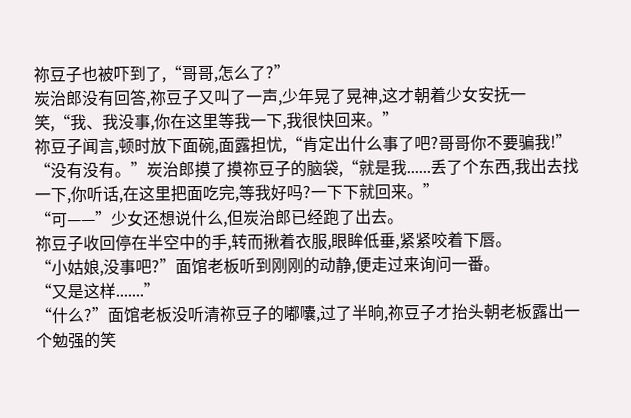祢豆子也被吓到了,“哥哥,怎么了?”
炭治郎没有回答,祢豆子又叫了一声,少年晃了晃神,这才朝着少女安抚一笑,“我、我没事,你在这里等我一下,我很快回来。”
祢豆子闻言,顿时放下面碗,面露担忧,“肯定出什么事了吧?哥哥你不要骗我!”
“没有没有。”炭治郎摸了摸祢豆子的脑袋,“就是我......丢了个东西,我出去找一下,你听话,在这里把面吃完,等我好吗?一下下就回来。”
“可——”少女还想说什么,但炭治郎已经跑了出去。
祢豆子收回停在半空中的手,转而揪着衣服,眼眸低垂,紧紧咬着下唇。
“小姑娘,没事吧?”面馆老板听到刚刚的动静,便走过来询问一番。
“又是这样.......”
“什么?”面馆老板没听清祢豆子的嘟囔,过了半晌,祢豆子才抬头朝老板露出一个勉强的笑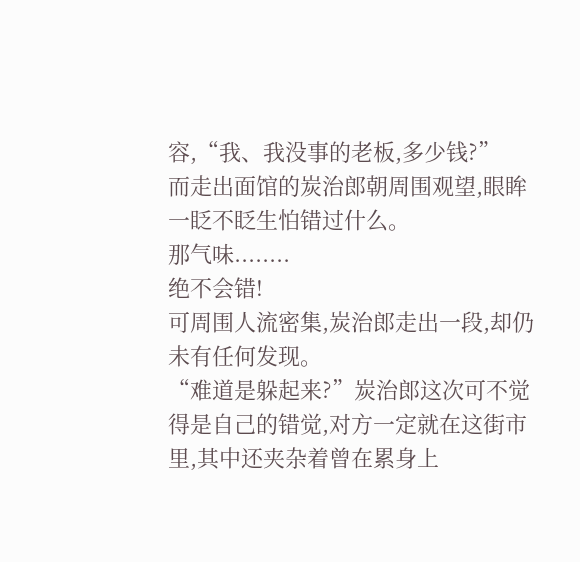容,“我、我没事的老板,多少钱?”
而走出面馆的炭治郎朝周围观望,眼眸一眨不眨生怕错过什么。
那气味........
绝不会错!
可周围人流密集,炭治郎走出一段,却仍未有任何发现。
“难道是躲起来?”炭治郎这次可不觉得是自己的错觉,对方一定就在这街市里,其中还夹杂着曾在累身上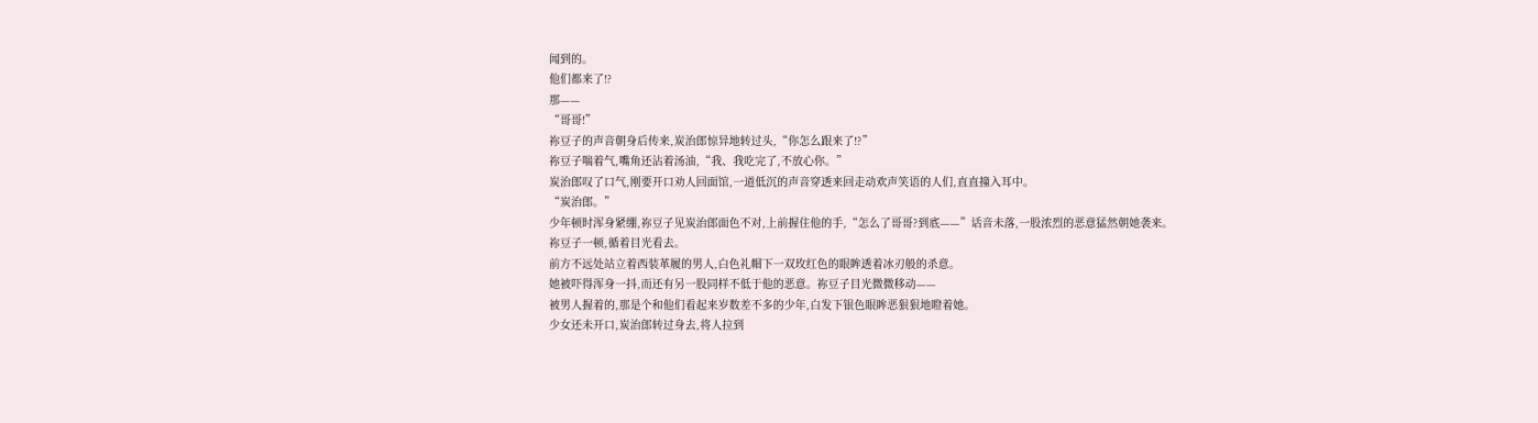闻到的。
他们都来了!?
那——
“哥哥!”
祢豆子的声音朝身后传来,炭治郎惊异地转过头,“你怎么跟来了!?”
祢豆子喘着气,嘴角还沾着汤油,“我、我吃完了,不放心你。”
炭治郎叹了口气,刚要开口劝人回面馆,一道低沉的声音穿透来回走动欢声笑语的人们,直直撞入耳中。
“炭治郎。”
少年顿时浑身紧绷,祢豆子见炭治郎面色不对,上前握住他的手,“怎么了哥哥?到底——”话音未落,一股浓烈的恶意猛然朝她袭来。
祢豆子一顿,循着目光看去。
前方不远处站立着西装革履的男人,白色礼帽下一双玫红色的眼眸透着冰刃般的杀意。
她被吓得浑身一抖,而还有另一股同样不低于他的恶意。祢豆子目光微微移动——
被男人握着的,那是个和他们看起来岁数差不多的少年,白发下银色眼眸恶狠狠地瞪着她。
少女还未开口,炭治郎转过身去,将人拉到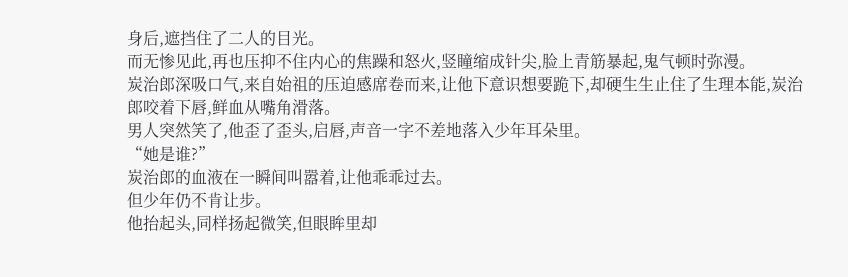身后,遮挡住了二人的目光。
而无惨见此,再也压抑不住内心的焦躁和怒火,竖瞳缩成针尖,脸上青筋暴起,鬼气顿时弥漫。
炭治郎深吸口气,来自始祖的压迫感席卷而来,让他下意识想要跪下,却硬生生止住了生理本能,炭治郎咬着下唇,鲜血从嘴角滑落。
男人突然笑了,他歪了歪头,启唇,声音一字不差地落入少年耳朵里。
“她是谁?”
炭治郎的血液在一瞬间叫嚣着,让他乖乖过去。
但少年仍不肯让步。
他抬起头,同样扬起微笑,但眼眸里却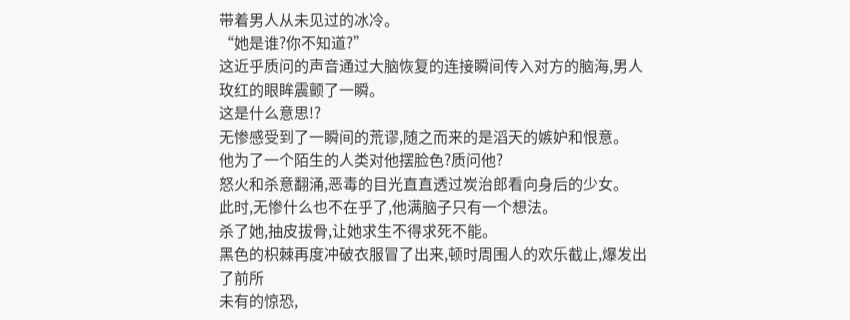带着男人从未见过的冰冷。
“她是谁?你不知道?”
这近乎质问的声音通过大脑恢复的连接瞬间传入对方的脑海,男人玫红的眼眸震颤了一瞬。
这是什么意思!?
无惨感受到了一瞬间的荒谬,随之而来的是滔天的嫉妒和恨意。
他为了一个陌生的人类对他摆脸色?质问他?
怒火和杀意翻涌,恶毒的目光直直透过炭治郎看向身后的少女。
此时,无惨什么也不在乎了,他满脑子只有一个想法。
杀了她,抽皮拔骨,让她求生不得求死不能。
黑色的枳棘再度冲破衣服冒了出来,顿时周围人的欢乐截止,爆发出了前所
未有的惊恐,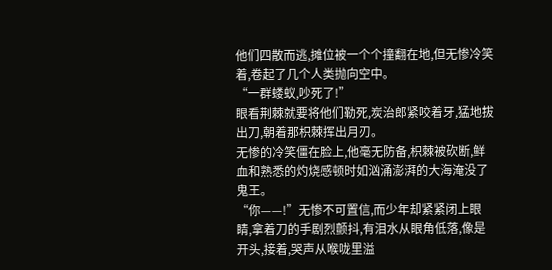他们四散而逃,摊位被一个个撞翻在地,但无惨冷笑着,卷起了几个人类抛向空中。
“一群蝼蚁,吵死了!”
眼看荆棘就要将他们勒死,炭治郎紧咬着牙,猛地拔出刀,朝着那枳棘挥出月刃。
无惨的冷笑僵在脸上,他毫无防备,枳棘被砍断,鲜血和熟悉的灼烧感顿时如汹涌澎湃的大海淹没了鬼王。
“你——!”无惨不可置信,而少年却紧紧闭上眼睛,拿着刀的手剧烈颤抖,有泪水从眼角低落,像是开头,接着,哭声从喉咙里溢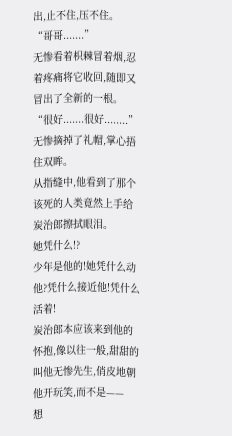出,止不住,压不住。
“哥哥.......”
无惨看着枳棘冒着烟,忍着疼痛将它收回,随即又冒出了全新的一根。
“很好.......很好........”无惨摘掉了礼帽,掌心捂住双眸。
从指缝中,他看到了那个该死的人类竟然上手给炭治郎擦拭眼泪。
她凭什么!?
少年是他的!她凭什么动他?凭什么接近他!凭什么活着!
炭治郎本应该来到他的怀抱,像以往一般,甜甜的叫他无惨先生,俏皮地朝他开玩笑,而不是——
想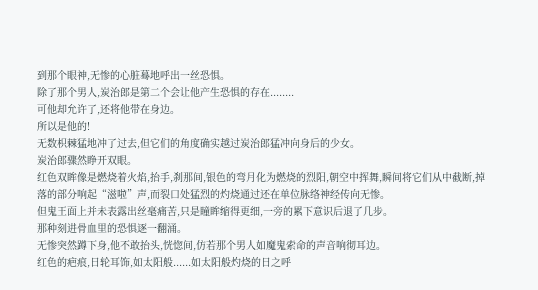到那个眼神,无惨的心脏蓦地呼出一丝恐惧。
除了那个男人,炭治郎是第二个会让他产生恐惧的存在........
可他却允许了,还将他带在身边。
所以是他的!
无数枳棘猛地冲了过去,但它们的角度确实越过炭治郎猛冲向身后的少女。
炭治郎骤然睁开双眼。
红色双眸像是燃烧着火焰,抬手,刹那间,银色的弯月化为燃烧的烈阳,朝空中挥舞,瞬间将它们从中截断,掉落的部分响起“滋啦”声,而裂口处猛烈的灼烧通过还在单位脉络神经传向无惨。
但鬼王面上并未表露出丝毫痛苦,只是瞳眸缩得更细,一旁的累下意识后退了几步。
那种刻进骨血里的恐惧逐一翻涌。
无惨突然蹲下身,他不敢抬头,恍惚间,仿若那个男人如魔鬼索命的声音响彻耳边。
红色的疤痕,日轮耳饰,如太阳般......如太阳般灼烧的日之呼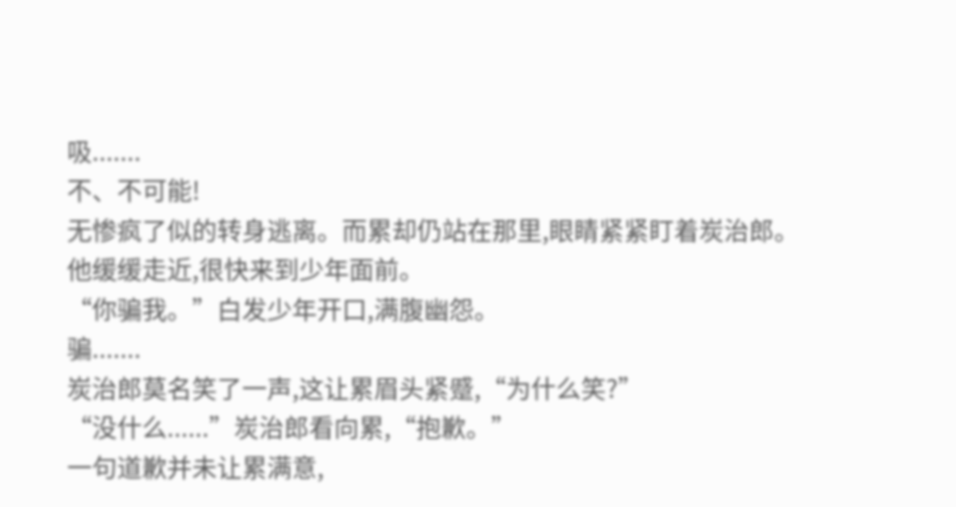吸.......
不、不可能!
无惨疯了似的转身逃离。而累却仍站在那里,眼睛紧紧盯着炭治郎。
他缓缓走近,很快来到少年面前。
“你骗我。”白发少年开口,满腹幽怨。
骗.......
炭治郎莫名笑了一声,这让累眉头紧蹙,“为什么笑?”
“没什么......”炭治郎看向累,“抱歉。”
一句道歉并未让累满意,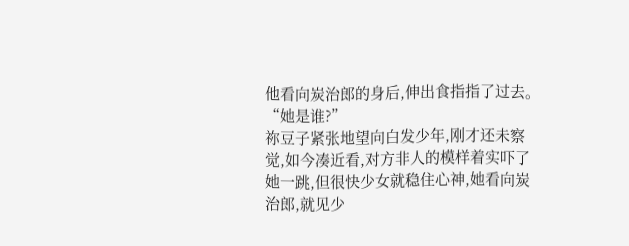他看向炭治郎的身后,伸出食指指了过去。
“她是谁?”
祢豆子紧张地望向白发少年,刚才还未察觉,如今凑近看,对方非人的模样着实吓了她一跳,但很快少女就稳住心神,她看向炭治郎,就见少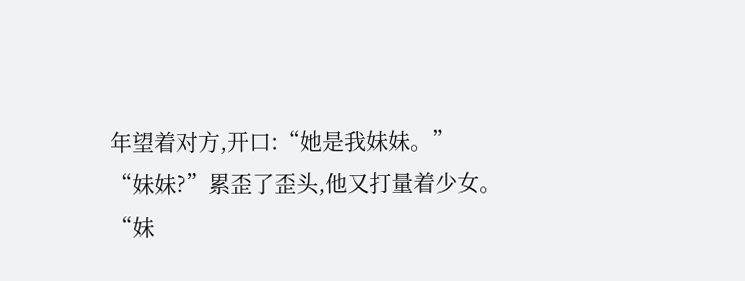年望着对方,开口:“她是我妹妹。”
“妹妹?”累歪了歪头,他又打量着少女。
“妹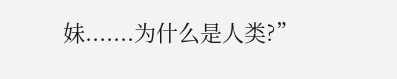妹.......为什么是人类?”